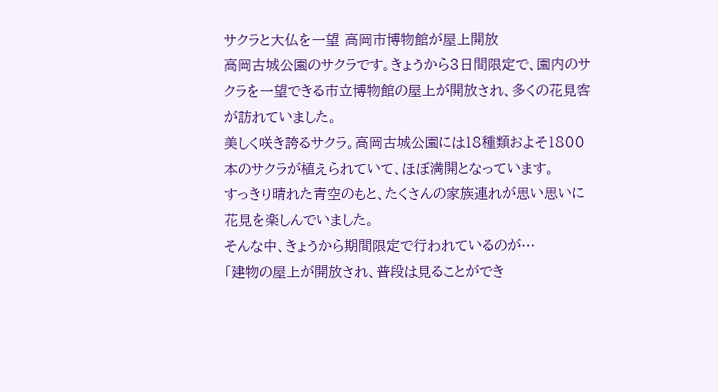サクラと大仏を一望 高岡市博物館が屋上開放
高岡古城公園のサクラです。きょうから3日間限定で、園内のサクラを一望できる市立博物館の屋上が開放され、多くの花見客が訪れていました。
美しく咲き誇るサクラ。高岡古城公園には18種類およそ1800本のサクラが植えられていて、ほぼ満開となっています。
すっきり晴れた青空のもと、たくさんの家族連れが思い思いに花見を楽しんでいました。
そんな中、きょうから期間限定で行われているのが…
「建物の屋上が開放され、普段は見ることができ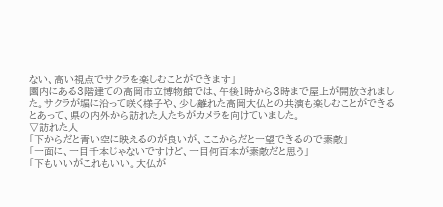ない、高い視点でサクラを楽しむことができます」
園内にある3階建ての高岡市立博物館では、午後1時から3時まで屋上が開放されました。サクラが堀に沿って咲く様子や、少し離れた高岡大仏との共演も楽しむことができるとあって、県の内外から訪れた人たちがカメラを向けていました。
▽訪れた人
「下からだと青い空に映えるのが良いが、ここからだと一望できるので素敵」
「一面に、一目千本じゃないですけど、一目何百本が素敵だと思う」
「下もいいがこれもいい。大仏が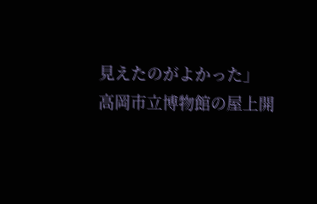見えたのがよかった」
高岡市立博物館の屋上開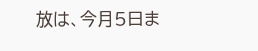放は、今月5日ま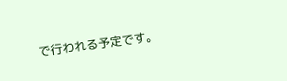で行われる予定です。